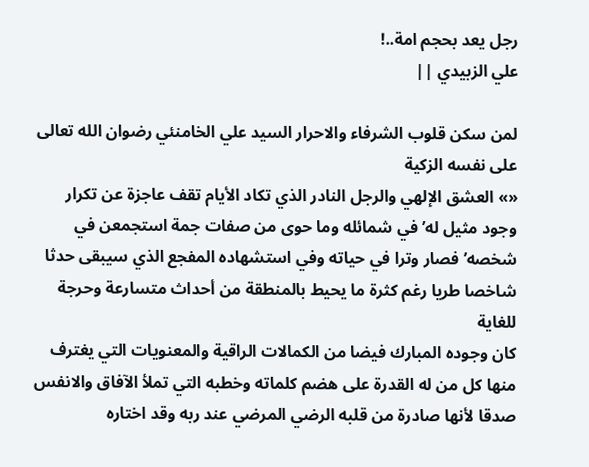رجل يعد بحجم امة..!
علي الزبيدي ||

لمن سكن قلوب الشرفاء والاحرار السيد علي الخامنئي رضوان الله تعالى على نفسه الزكية
«» العشق الإلهي والرجل النادر الذي تكاد الأيام تقف عاجزة عن تكرار وجود مثيل له’ في شمائله وما حوى من صفات جمة استجمعن في شخصه’ فصار وترا في حياته وفي استشهاده المفجع الذي سيبقى حدثا شاخصا طريا رغم كثرة ما يحيط بالمنطقة من أحداث متسارعة وحرجة للغاية
كان وجوده المبارك فيضا من الكمالات الراقية والمعنويات التي يغترف منها كل من له القدرة على هضم كلماته وخطبه التي تملأ الآفاق والانفس صدقا لأنها صادرة من قلبه الرضي المرضي عند ربه وقد اختاره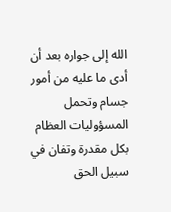الله إلى جواره بعد أن أدى ما عليه من أمور جسام وتحمل المسؤوليات العظام بكل مقدرة وتفان في سبيل الحق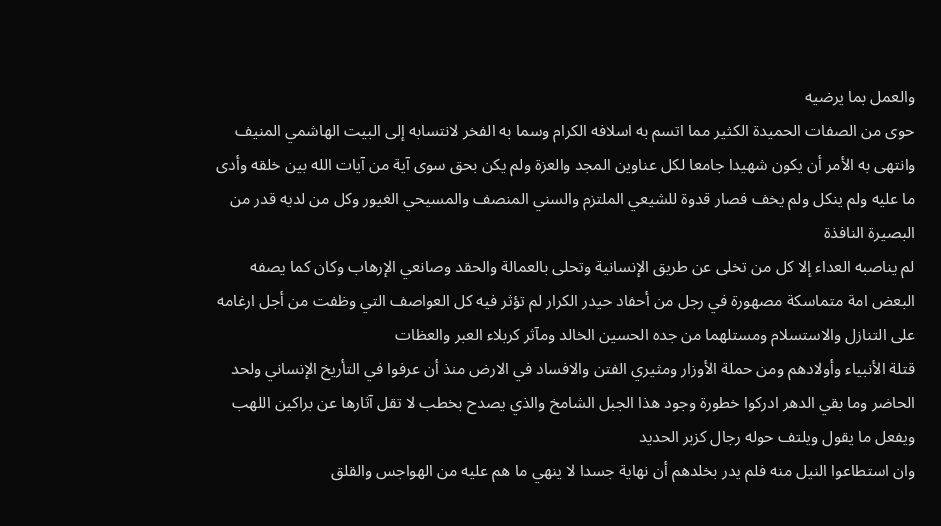والعمل بما يرضيه
حوى من الصفات الحميدة الكثير مما اتسم به اسلافه الكرام وسما به الفخر لانتسابه إلى البيت الهاشمي المنيف وانتهى به الأمر أن يكون شهيدا جامعا لكل عناوين المجد والعزة ولم يكن بحق سوى آية من آيات الله بين خلقه وأدى ما عليه ولم ينكل ولم يخف فصار قدوة للشيعي الملتزم والسني المنصف والمسيحي الغيور وكل من لديه قدر من البصيرة النافذة
لم يناصبه العداء إلا كل من تخلى عن طريق الإنسانية وتحلى بالعمالة والحقد وصانعي الإرهاب وكان كما يصفه البعض امة متماسكة مصهورة في رجل من أحفاد حيدر الكرار لم تؤثر فيه كل العواصف التي وظفت من أجل ارغامه على التنازل والاستسلام ومستلهما من جده الحسين الخالد ومآثر كربلاء العبر والعظات
قتلة الأنبياء وأولادهم ومن حملة الأوزار ومثيري الفتن والافساد في الارض منذ أن عرفوا في التأريخ الإنساني ولحد الحاضر وما بقي الدهر ادركوا خطورة وجود هذا الجبل الشامخ والذي يصدح بخطب لا تقل آثارها عن براكين اللهب ويفعل ما يقول ويلتف حوله رجال كزبر الحديد
وان استطاعوا النيل منه فلم يدر بخلدهم أن نهاية جسدا لا ينهي ما هم عليه من الهواجس والقلق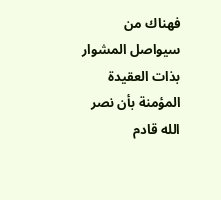فهناك من سيواصل المشوار بذات العقيدة المؤمنة بأن نصر الله قادم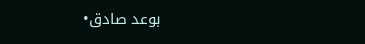بوعد صادق•